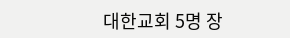대한교회 5명 장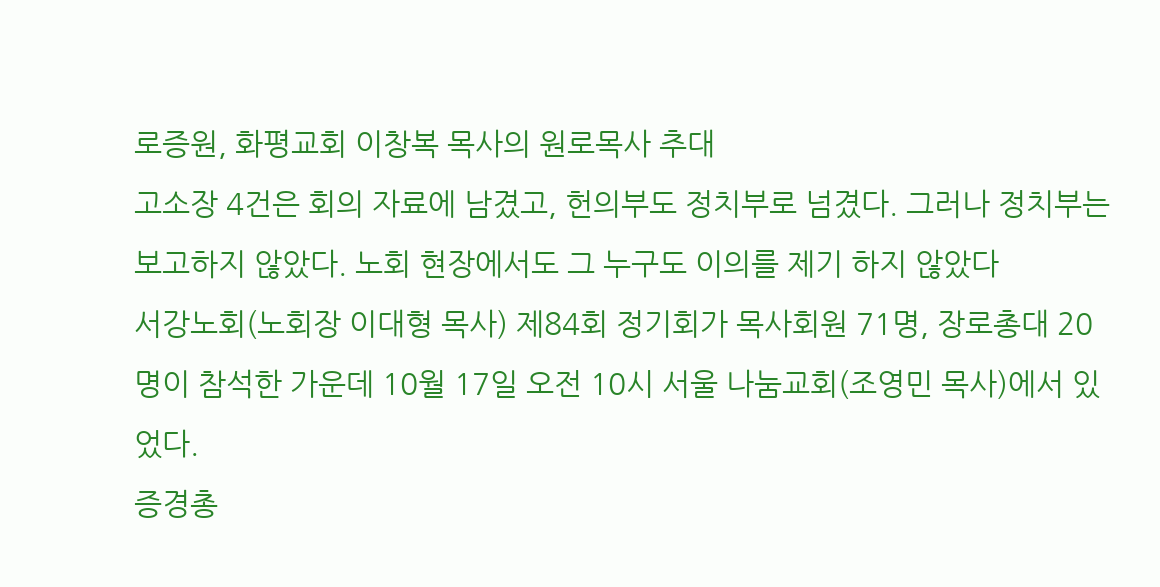로증원, 화평교회 이창복 목사의 원로목사 추대
고소장 4건은 회의 자료에 남겼고, 헌의부도 정치부로 넘겼다. 그러나 정치부는 보고하지 않았다. 노회 현장에서도 그 누구도 이의를 제기 하지 않았다
서강노회(노회장 이대형 목사) 제84회 정기회가 목사회원 71명, 장로총대 20명이 참석한 가운데 10월 17일 오전 10시 서울 나눔교회(조영민 목사)에서 있었다.
증경총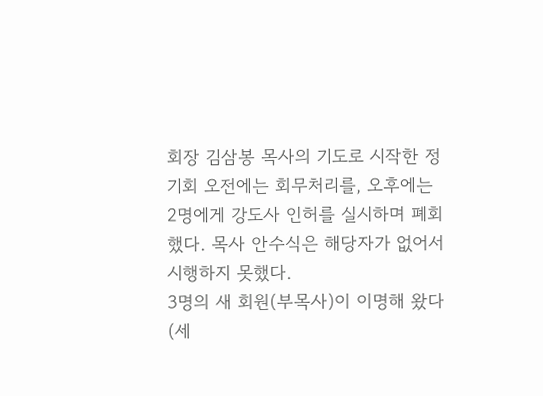회장 김삼봉 목사의 기도로 시작한 정기회 오전에는 회무처리를, 오후에는 2명에게 강도사 인허를 실시하며 폐회했다. 목사 안수식은 해당자가 없어서 시행하지 못했다.
3명의 새 회원(부목사)이 이명해 왔다(세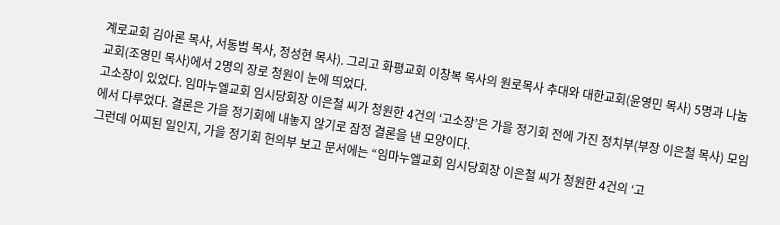계로교회 김아론 목사, 서동범 목사, 정성현 목사). 그리고 화평교회 이창복 목사의 원로목사 추대와 대한교회(윤영민 목사) 5명과 나눔교회(조영민 목사)에서 2명의 장로 청원이 눈에 띄었다.
고소장이 있었다. 임마누엘교회 임시당회장 이은철 씨가 청원한 4건의 ‘고소장’은 가을 정기회 전에 가진 정치부(부장 이은철 목사) 모임에서 다루었다. 결론은 가을 정기회에 내놓지 않기로 잠정 결론을 낸 모양이다.
그런데 어찌된 일인지, 가을 정기회 헌의부 보고 문서에는 “임마누엘교회 임시당회장 이은철 씨가 청원한 4건의 ‘고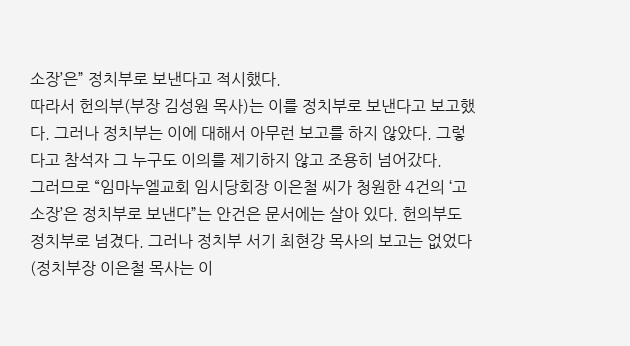소장’은” 정치부로 보낸다고 적시했다.
따라서 헌의부(부장 김성원 목사)는 이를 정치부로 보낸다고 보고했다. 그러나 정치부는 이에 대해서 아무런 보고를 하지 않았다. 그렇다고 참석자 그 누구도 이의를 제기하지 않고 조용히 넘어갔다.
그러므로 “임마누엘교회 임시당회장 이은철 씨가 청원한 4건의 ‘고소장’은 정치부로 보낸다”는 안건은 문서에는 살아 있다. 헌의부도 정치부로 넘겼다. 그러나 정치부 서기 최현강 목사의 보고는 없었다(정치부장 이은철 목사는 이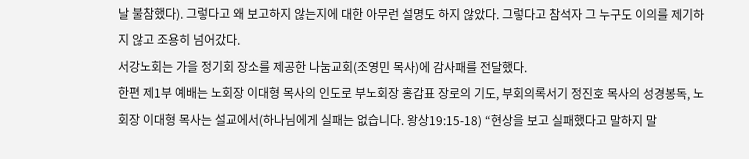날 불참했다). 그렇다고 왜 보고하지 않는지에 대한 아무런 설명도 하지 않았다. 그렇다고 참석자 그 누구도 이의를 제기하지 않고 조용히 넘어갔다.
서강노회는 가을 정기회 장소를 제공한 나눔교회(조영민 목사)에 감사패를 전달했다.
한편 제1부 예배는 노회장 이대형 목사의 인도로 부노회장 홍갑표 장로의 기도, 부회의록서기 정진호 목사의 성경봉독, 노회장 이대형 목사는 설교에서(하나님에게 실패는 없습니다. 왕상19:15-18) “현상을 보고 실패했다고 말하지 말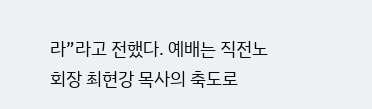라”라고 전했다. 예배는 직전노회장 최현강 목사의 축도로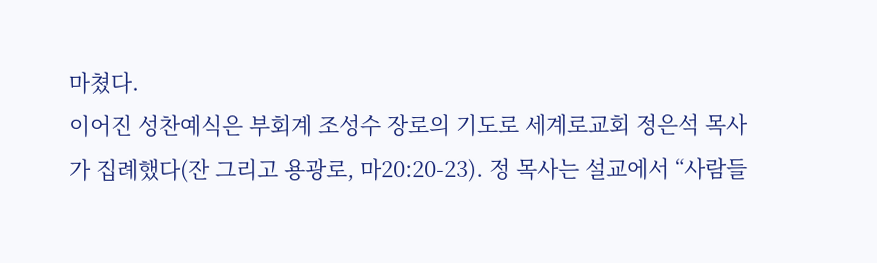마쳤다.
이어진 성찬예식은 부회계 조성수 장로의 기도로 세계로교회 정은석 목사가 집례했다(잔 그리고 용광로, 마20:20-23). 정 목사는 설교에서 “사람들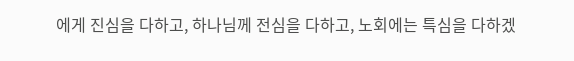에게 진심을 다하고, 하나님께 전심을 다하고, 노회에는 특심을 다하겠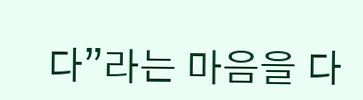다”라는 마음을 다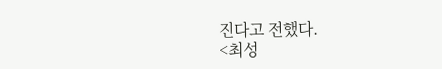진다고 전했다.
<최성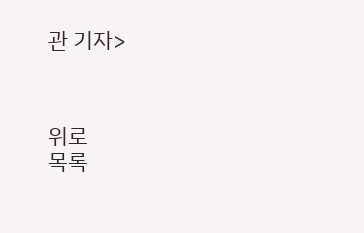관 기자>



위로
목록